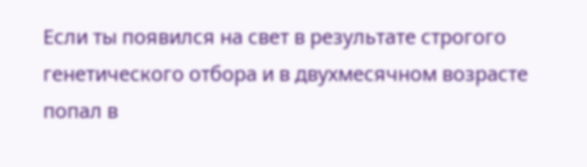Если ты появился на свет в результате строгого генетического отбора и в двухмесячном возрасте попал в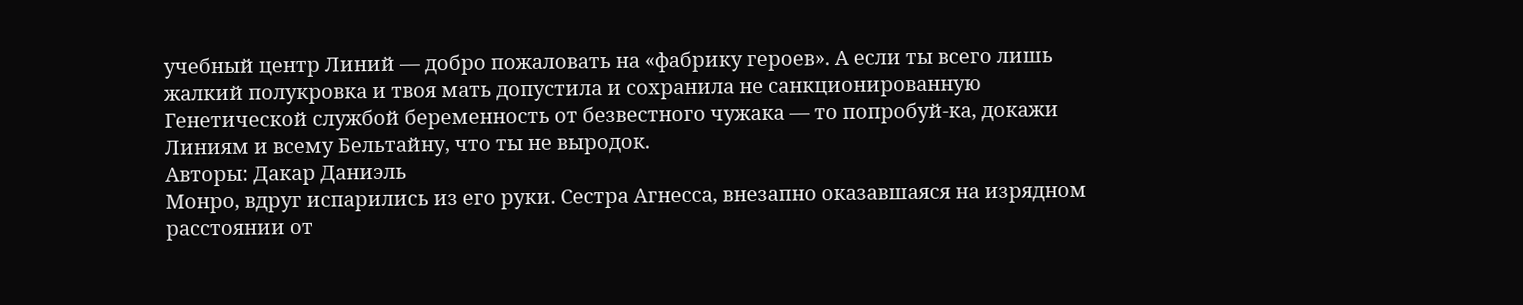учебный центр Линий — добро пожаловать на «фабрику героев». А если ты всего лишь жалкий полукровка и твоя мать допустила и сохранила не санкционированную Генетической службой беременность от безвестного чужака — то попробуй-ка, докажи Линиям и всему Бельтайну, что ты не выродок.
Авторы: Дакар Даниэль
Монро, вдруг испарились из его руки. Сестра Агнесса, внезапно оказавшаяся на изрядном расстоянии от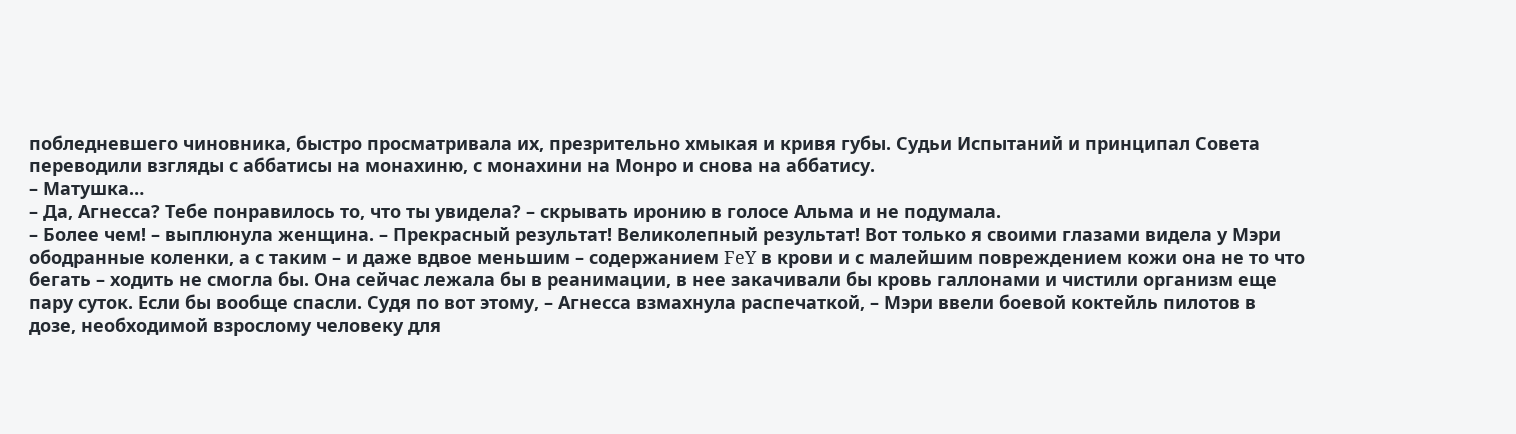побледневшего чиновника, быстро просматривала их, презрительно хмыкая и кривя губы. Судьи Испытаний и принципал Совета переводили взгляды с аббатисы на монахиню, с монахини на Монро и снова на аббатису.
– Матушка…
– Да, Агнесса? Тебе понравилось то, что ты увидела? – скрывать иронию в голосе Альма и не подумала.
– Более чем! – выплюнула женщина. – Прекрасный результат! Великолепный результат! Вот только я своими глазами видела у Мэри ободранные коленки, а с таким – и даже вдвое меньшим – содержанием FeY в крови и с малейшим повреждением кожи она не то что бегать – ходить не смогла бы. Она сейчас лежала бы в реанимации, в нее закачивали бы кровь галлонами и чистили организм еще пару суток. Если бы вообще спасли. Судя по вот этому, – Агнесса взмахнула распечаткой, – Мэри ввели боевой коктейль пилотов в дозе, необходимой взрослому человеку для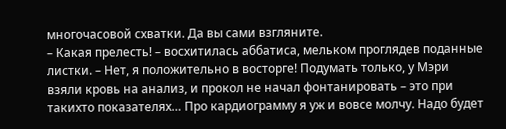многочасовой схватки. Да вы сами взгляните.
– Какая прелесть! – восхитилась аббатиса, мельком проглядев поданные листки. – Нет, я положительно в восторге! Подумать только, у Мэри взяли кровь на анализ, и прокол не начал фонтанировать – это при такихто показателях… Про кардиограмму я уж и вовсе молчу. Надо будет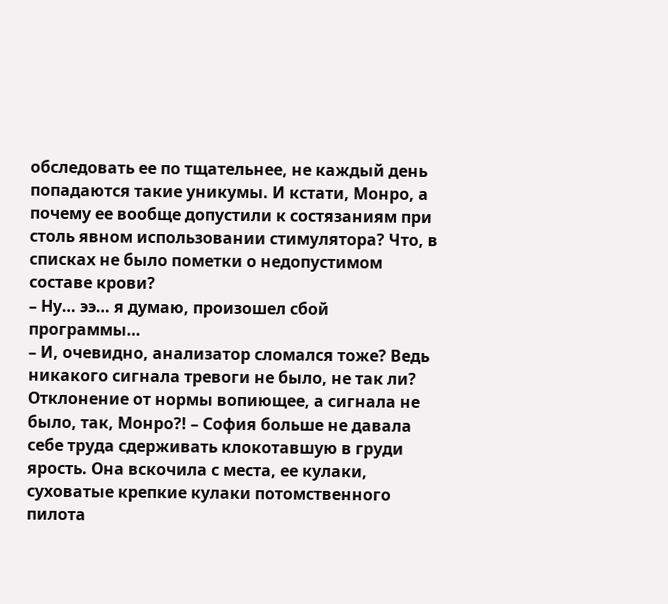обследовать ее по тщательнее, не каждый день попадаются такие уникумы. И кстати, Монро, а почему ее вообще допустили к состязаниям при столь явном использовании стимулятора? Что, в списках не было пометки о недопустимом составе крови?
– Ну… ээ… я думаю, произошел сбой программы…
– И, очевидно, анализатор сломался тоже? Ведь никакого сигнала тревоги не было, не так ли? Отклонение от нормы вопиющее, а сигнала не было, так, Монро?! – София больше не давала себе труда сдерживать клокотавшую в груди ярость. Она вскочила с места, ее кулаки, суховатые крепкие кулаки потомственного пилота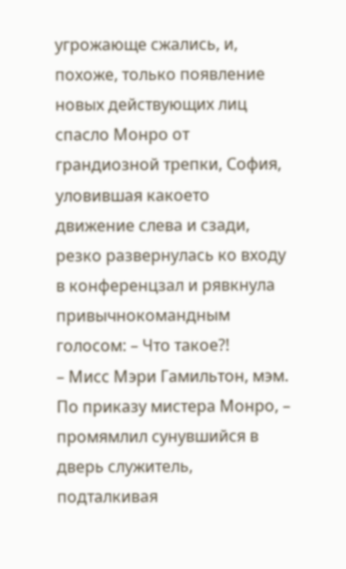угрожающе сжались, и, похоже, только появление новых действующих лиц спасло Монро от грандиозной трепки, София, уловившая какоето движение слева и сзади, резко развернулась ко входу в конференцзал и рявкнула привычнокомандным голосом: – Что такое?!
– Мисс Мэри Гамильтон, мэм. По приказу мистера Монро, – промямлил сунувшийся в дверь служитель, подталкивая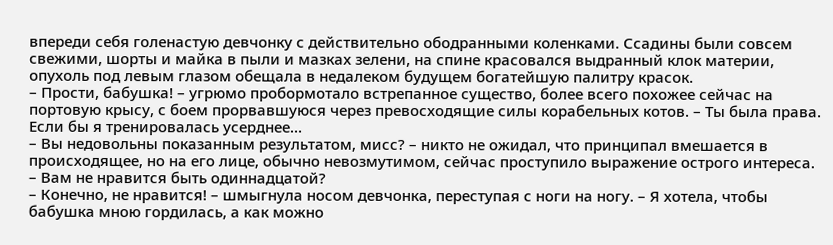впереди себя голенастую девчонку с действительно ободранными коленками. Ссадины были совсем свежими, шорты и майка в пыли и мазках зелени, на спине красовался выдранный клок материи, опухоль под левым глазом обещала в недалеком будущем богатейшую палитру красок.
– Прости, бабушка! – угрюмо пробормотало встрепанное существо, более всего похожее сейчас на портовую крысу, с боем прорвавшуюся через превосходящие силы корабельных котов. – Ты была права. Если бы я тренировалась усерднее…
– Вы недовольны показанным результатом, мисс? – никто не ожидал, что принципал вмешается в происходящее, но на его лице, обычно невозмутимом, сейчас проступило выражение острого интереса. – Вам не нравится быть одиннадцатой?
– Конечно, не нравится! – шмыгнула носом девчонка, переступая с ноги на ногу. – Я хотела, чтобы бабушка мною гордилась, а как можно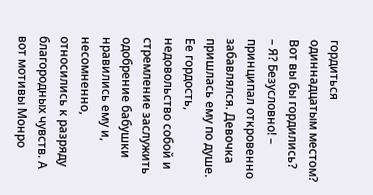гордиться одиннадцатым местом? Вот вы бы гордились?
– Я? Безусловно! – принципал откровенно забавлялся. Девочка пришлась ему по душе. Ее гордость, недовольство собой и стремление заслужить одобрение бабушки нравились ему и, несомненно, относились к разряду благородных чувств. А вот мотивы Монро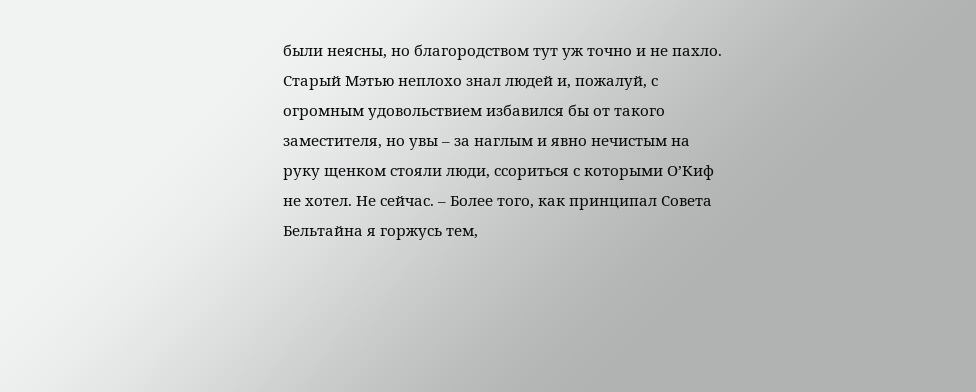были неясны, но благородством тут уж точно и не пахло. Старый Мэтью неплохо знал людей и, пожалуй, с огромным удовольствием избавился бы от такого заместителя, но увы – за наглым и явно нечистым на руку щенком стояли люди, ссориться с которыми О’Киф не хотел. Не сейчас. – Более того, как принципал Совета Бельтайна я горжусь тем,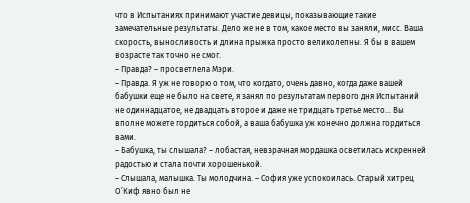что в Испытаниях принимают участие девицы, показывающие такие замечательные результаты. Дело же не в том, какое место вы заняли, мисс. Ваша скорость, выносливость и длина прыжка просто великолепны. Я бы в вашем возрасте так точно не смог.
– Правда? – просветлела Мэри.
– Правда. Я уж не говорю о том, что когдато, очень давно, когда даже вашей бабушки еще не было на свете, я занял по результатам первого дня Испытаний не одиннадцатое, не двадцать второе и даже не тридцать третье место… Вы вполне можете гордиться собой, а ваша бабушка уж конечно должна гордиться вами.
– Бабушка, ты слышала? – лобастая, невзрачная мордашка осветилась искренней радостью и стала почти хорошенькой.
– Слышала, малышка. Ты молодчина. – София уже успокоилась. Старый хитрец О’Киф явно был не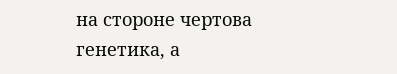на стороне чертова генетика, а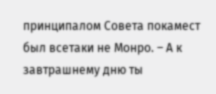принципалом Совета покамест был всетаки не Монро. – А к завтрашнему дню ты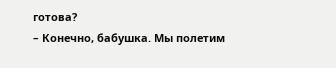готова?
– Конечно, бабушка. Мы полетим